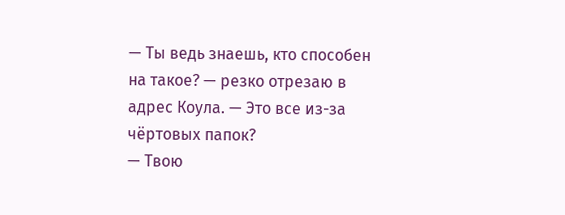— Ты ведь знаешь, кто способен на такое? — резко отрезаю в адрес Коула. — Это все из-за чёртовых папок?
— Твою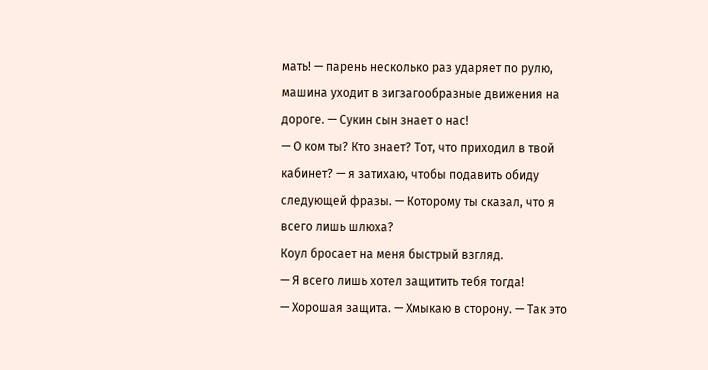мать! — парень несколько раз ударяет по рулю, машина уходит в зигзагообразные движения на дороге. — Сукин сын знает о нас!
— О ком ты? Кто знает? Тот, что приходил в твой кабинет? — я затихаю, чтобы подавить обиду следующей фразы. — Которому ты сказал, что я всего лишь шлюха?
Коул бросает на меня быстрый взгляд.
— Я всего лишь хотел защитить тебя тогда!
— Хорошая защита. — Хмыкаю в сторону. — Так это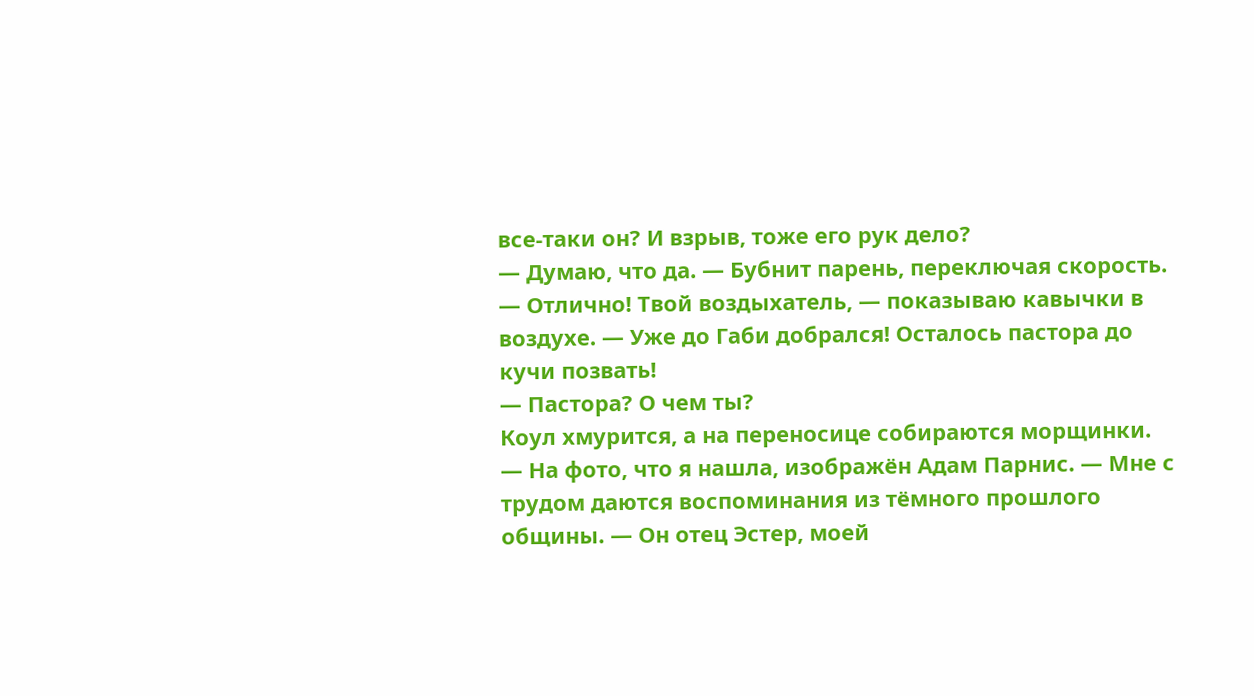все-таки он? И взрыв, тоже его рук дело?
— Думаю, что да. — Бубнит парень, переключая скорость.
— Отлично! Твой воздыхатель, — показываю кавычки в воздухе. — Уже до Габи добрался! Осталось пастора до кучи позвать!
— Пастора? О чем ты?
Коул хмурится, а на переносице собираются морщинки.
— На фото, что я нашла, изображён Адам Парнис. — Мне с трудом даются воспоминания из тёмного прошлого общины. — Он отец Эстер, моей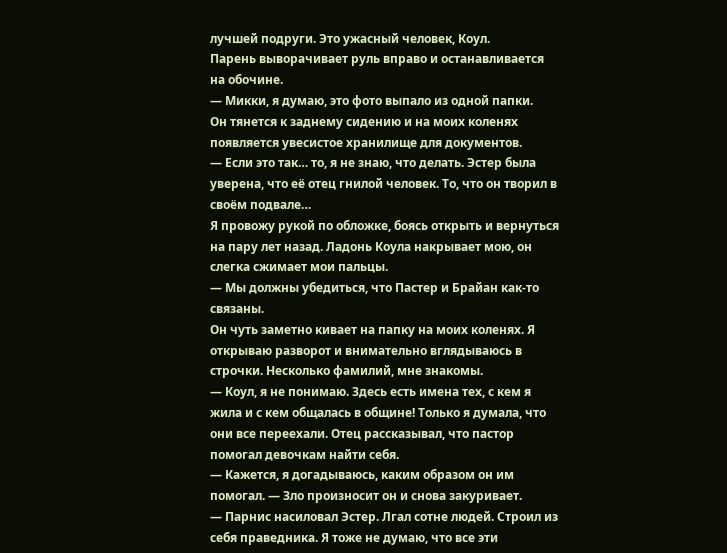лучшей подруги. Это ужасный человек, Коул.
Парень выворачивает руль вправо и останавливается на обочине.
— Микки, я думаю, это фото выпало из одной папки.
Он тянется к заднему сидению и на моих коленях появляется увесистое хранилище для документов.
— Если это так… то, я не знаю, что делать. Эстер была уверена, что её отец гнилой человек. То, что он творил в своём подвале…
Я провожу рукой по обложке, боясь открыть и вернуться на пару лет назад. Ладонь Коула накрывает мою, он слегка сжимает мои пальцы.
— Мы должны убедиться, что Пастер и Брайан как-то связаны.
Он чуть заметно кивает на папку на моих коленях. Я открываю разворот и внимательно вглядываюсь в строчки. Несколько фамилий, мне знакомы.
— Коул, я не понимаю. Здесь есть имена тех, с кем я жила и с кем общалась в общине! Только я думала, что они все переехали. Отец рассказывал, что пастор помогал девочкам найти себя.
— Кажется, я догадываюсь, каким образом он им помогал. — Зло произносит он и снова закуривает.
— Парнис насиловал Эстер. Лгал сотне людей. Строил из себя праведника. Я тоже не думаю, что все эти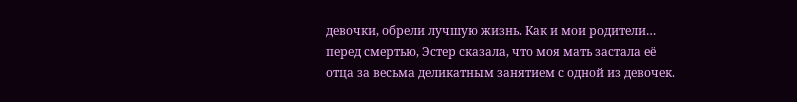девочки, обрели лучшую жизнь. Как и мои родители… перед смертью, Эстер сказала, что моя мать застала её отца за весьма деликатным занятием с одной из девочек.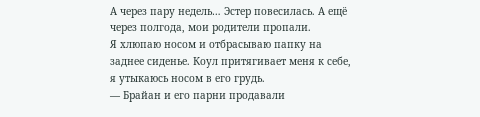А через пару недель… Эстер повесилась. А ещё через полгода, мои родители пропали.
Я хлюпаю носом и отбрасываю папку на заднее сиденье. Коул притягивает меня к себе, я утыкаюсь носом в его грудь.
— Брайан и его парни продавали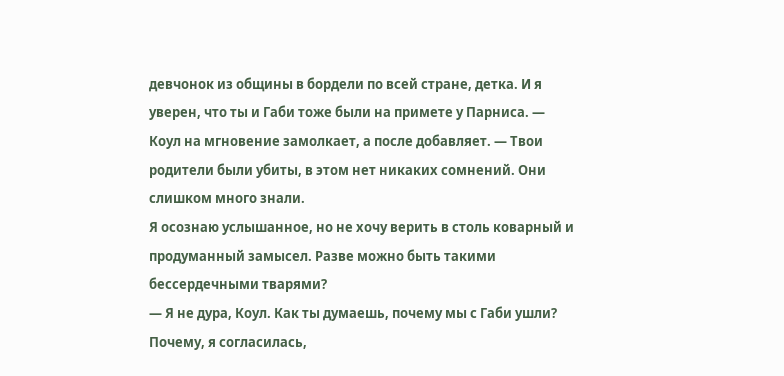девчонок из общины в бордели по всей стране, детка. И я уверен, что ты и Габи тоже были на примете у Парниса. — Коул на мгновение замолкает, а после добавляет. — Твои родители были убиты, в этом нет никаких сомнений. Они слишком много знали.
Я осознаю услышанное, но не хочу верить в столь коварный и продуманный замысел. Разве можно быть такими бессердечными тварями?
— Я не дура, Коул. Как ты думаешь, почему мы с Габи ушли? Почему, я согласилась,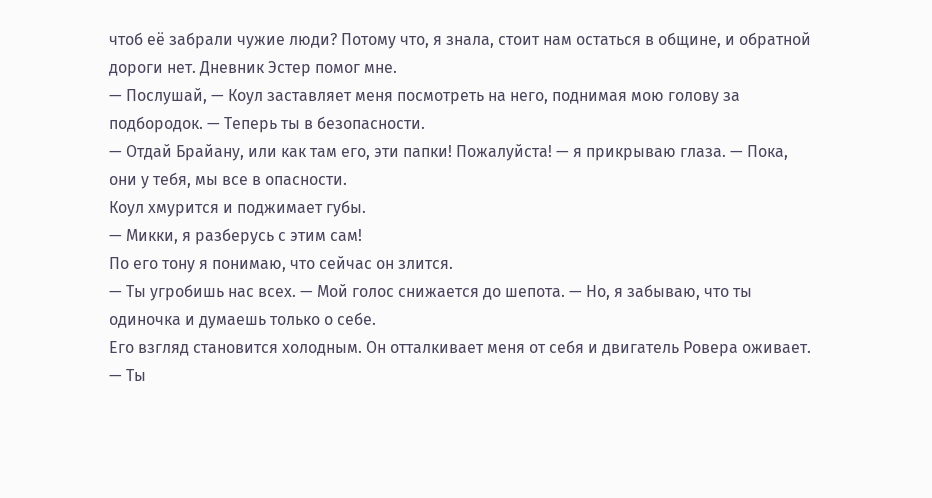чтоб её забрали чужие люди? Потому что, я знала, стоит нам остаться в общине, и обратной дороги нет. Дневник Эстер помог мне.
— Послушай, — Коул заставляет меня посмотреть на него, поднимая мою голову за подбородок. — Теперь ты в безопасности.
— Отдай Брайану, или как там его, эти папки! Пожалуйста! — я прикрываю глаза. — Пока, они у тебя, мы все в опасности.
Коул хмурится и поджимает губы.
— Микки, я разберусь с этим сам!
По его тону я понимаю, что сейчас он злится.
— Ты угробишь нас всех. — Мой голос снижается до шепота. — Но, я забываю, что ты одиночка и думаешь только о себе.
Его взгляд становится холодным. Он отталкивает меня от себя и двигатель Ровера оживает.
— Ты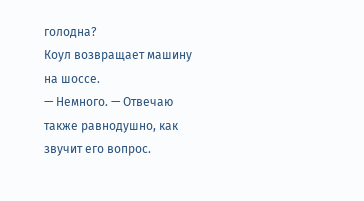голодна?
Коул возвращает машину на шоссе.
— Немного. — Отвечаю также равнодушно, как звучит его вопрос.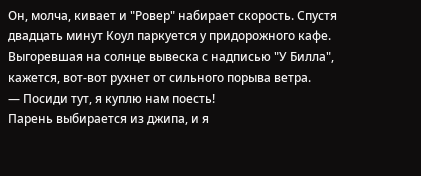Он, молча, кивает и "Ровер" набирает скорость. Спустя двадцать минут Коул паркуется у придорожного кафе. Выгоревшая на солнце вывеска с надписью "У Билла", кажется, вот-вот рухнет от сильного порыва ветра.
— Посиди тут, я куплю нам поесть!
Парень выбирается из джипа, и я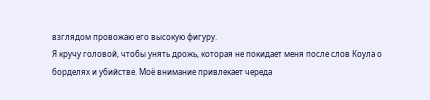взглядом провожаю его высокую фигуру.
Я кручу головой, чтобы унять дрожь, которая не покидает меня после слов Коула о борделях и убийстве. Моё внимание привлекает череда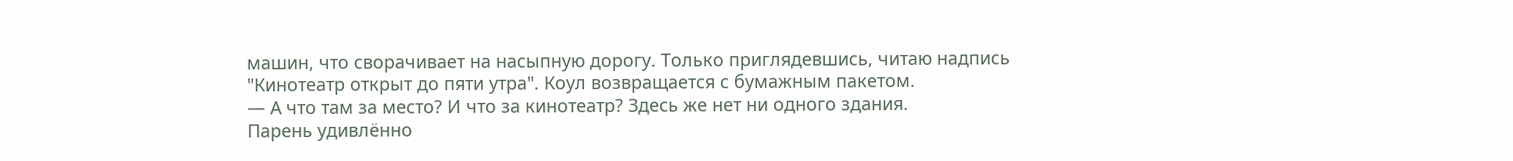машин, что сворачивает на насыпную дорогу. Только приглядевшись, читаю надпись "Кинотеатр открыт до пяти утра". Коул возвращается с бумажным пакетом.
— А что там за место? И что за кинотеатр? Здесь же нет ни одного здания.
Парень удивлённо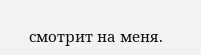смотрит на меня.